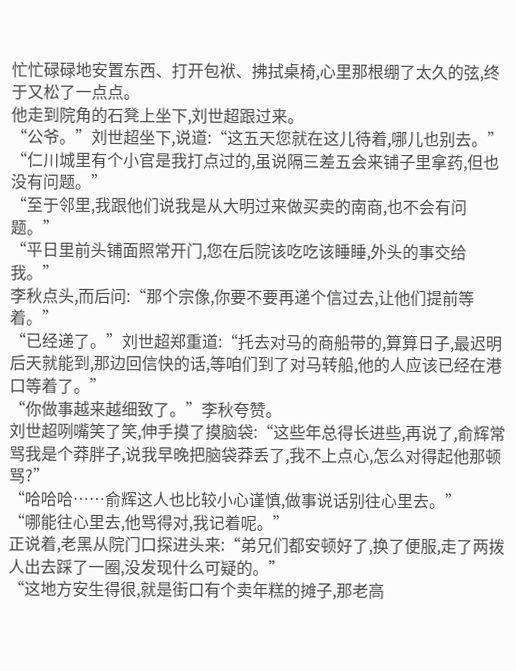忙忙碌碌地安置东西、打开包袱、拂拭桌椅,心里那根绷了太久的弦,终于又松了一点点。
他走到院角的石凳上坐下,刘世超跟过来。
“公爷。”刘世超坐下,说道:“这五天您就在这儿待着,哪儿也别去。”
“仁川城里有个小官是我打点过的,虽说隔三差五会来铺子里拿药,但也没有问题。”
“至于邻里,我跟他们说我是从大明过来做买卖的南商,也不会有问题。”
“平日里前头铺面照常开门,您在后院该吃吃该睡睡,外头的事交给我。”
李秋点头,而后问:“那个宗像,你要不要再递个信过去,让他们提前等着。”
“已经递了。”刘世超郑重道:“托去对马的商船带的,算算日子,最迟明后天就能到,那边回信快的话,等咱们到了对马转船,他的人应该已经在港口等着了。”
“你做事越来越细致了。”李秋夸赞。
刘世超咧嘴笑了笑,伸手摸了摸脑袋:“这些年总得长进些,再说了,俞辉常骂我是个莽胖子,说我早晚把脑袋莽丢了,我不上点心,怎么对得起他那顿骂?”
“哈哈哈……俞辉这人也比较小心谨慎,做事说话别往心里去。”
“哪能往心里去,他骂得对,我记着呢。”
正说着,老黑从院门口探进头来:“弟兄们都安顿好了,换了便服,走了两拨人出去踩了一圈,没发现什么可疑的。”
“这地方安生得很,就是街口有个卖年糕的摊子,那老高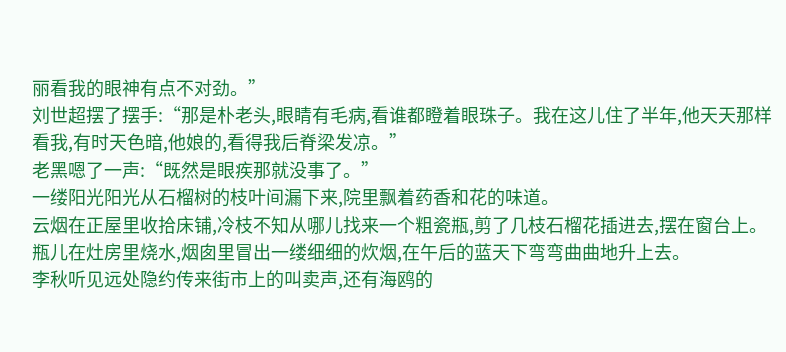丽看我的眼神有点不对劲。”
刘世超摆了摆手:“那是朴老头,眼睛有毛病,看谁都瞪着眼珠子。我在这儿住了半年,他天天那样看我,有时天色暗,他娘的,看得我后脊梁发凉。”
老黑嗯了一声:“既然是眼疾那就没事了。”
一缕阳光阳光从石榴树的枝叶间漏下来,院里飘着药香和花的味道。
云烟在正屋里收拾床铺,冷枝不知从哪儿找来一个粗瓷瓶,剪了几枝石榴花插进去,摆在窗台上。
瓶儿在灶房里烧水,烟囱里冒出一缕细细的炊烟,在午后的蓝天下弯弯曲曲地升上去。
李秋听见远处隐约传来街市上的叫卖声,还有海鸥的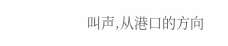叫声,从港口的方向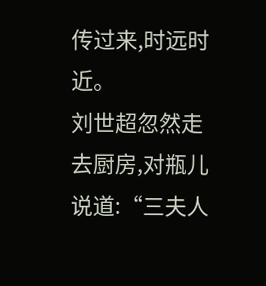传过来,时远时近。
刘世超忽然走去厨房,对瓶儿说道:“三夫人